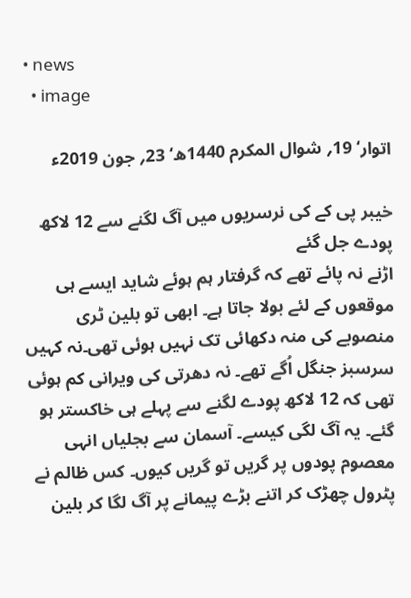• news
  • image

اتوار‘ 19؍ شوال المکرم 1440ھ‘ 23؍ جون 2019ء

خیبر پی کے کی نرسریوں میں آگ لگنے سے 12 لاکھ پودے جل گئے
اڑنے نہ پائے تھے کہ گرفتار ہم ہوئے شاید ایسے ہی موقعوں کے لئے بولا جاتا ہے۔ ابھی تو بلین ٹری منصوبے کی منہ دکھائی تک نہیں ہوئی تھی۔نہ کہیں سرسبز جنگل اُگے تھے۔ نہ دھرتی کی ویرانی کم ہوئی تھی کہ 12 لاکھ پودے لگنے سے پہلے ہی خاکستر ہو گئے۔ یہ آگ لگی کیسے۔ آسمان سے بجلیاں انہی معصوم پودوں پر گریں تو گریں کیوں۔ کس ظالم نے پٹرول چھڑک کر اتنے بڑے پیمانے پر آگ لگا کر بلین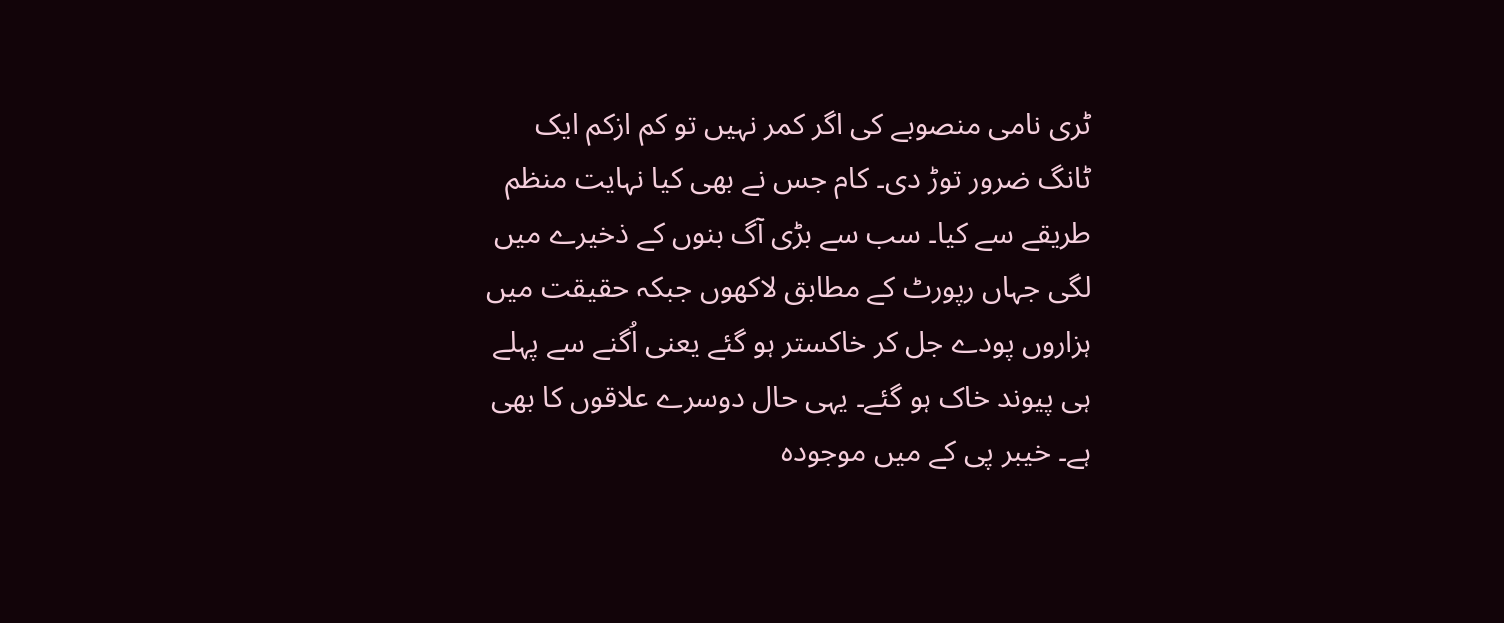ٹری نامی منصوبے کی اگر کمر نہیں تو کم ازکم ایک ٹانگ ضرور توڑ دی۔ کام جس نے بھی کیا نہایت منظم طریقے سے کیا۔ سب سے بڑی آگ بنوں کے ذخیرے میں لگی جہاں رپورٹ کے مطابق لاکھوں جبکہ حقیقت میں ہزاروں پودے جل کر خاکستر ہو گئے یعنی اُگنے سے پہلے ہی پیوند خاک ہو گئے۔ یہی حال دوسرے علاقوں کا بھی ہے۔ خیبر پی کے میں موجودہ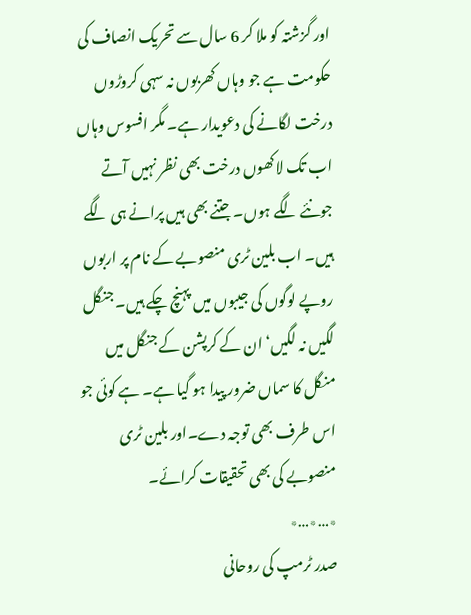اور گزشتہ کو ملا کر 6 سال سے تحریک انصاف کی حکومت ہے جو وہاں کھربوں نہ سہی کروڑوں درخت لگانے کی دعویدار ہے۔ مگر افسوس وہاں اب تک لاکھوں درخت بھی نظر نہیں آتے جونئے لگے ہوں۔ جتنے بھی ہیں پرانے ہی لگے ہیں۔ اب بلین ٹری منصوبے کے نام پر اربوں روپے لوگوں کی جیبوں میں پہنچ چکے ہیں۔ جنگل لگیں نہ لگیں‘ ان کے کرپشن کے جنگل میں منگل کا سماں ضرور پیدا ہو گیا ہے۔ ہے کوئی جو اس طرف بھی توجہ دے۔اور بلین ٹری منصوبے کی بھی تحقیقات کرائے۔
٭…٭…٭
صدر ٹرمپ کی روحانی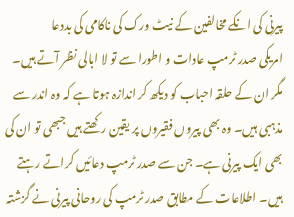پیرنی کی انکے مخالفین کے نیٹ ورک کی ناکامی کی بددعا
امریکی صدر ٹرمپ عادات و اطورا سے تو لا ابالی نظر آتے ہیں۔ مگر ان کے حلقہ احباب کو دیکھ کر اندازہ ہوتا ہے کہ وہ اندر سے مذہبی ہیں۔ وہ بھی پیروں فقیروں پر یقین رکھتے ہیں جبھی تو ان کی بھی ایک پیرنی ہے۔ جن سے صدر ٹرمپ دعائیں کراتے رہتے ہیں۔ اطلاعات کے مطابق صدر ٹرمپ کی روحانی پیرنی نے گزشتہ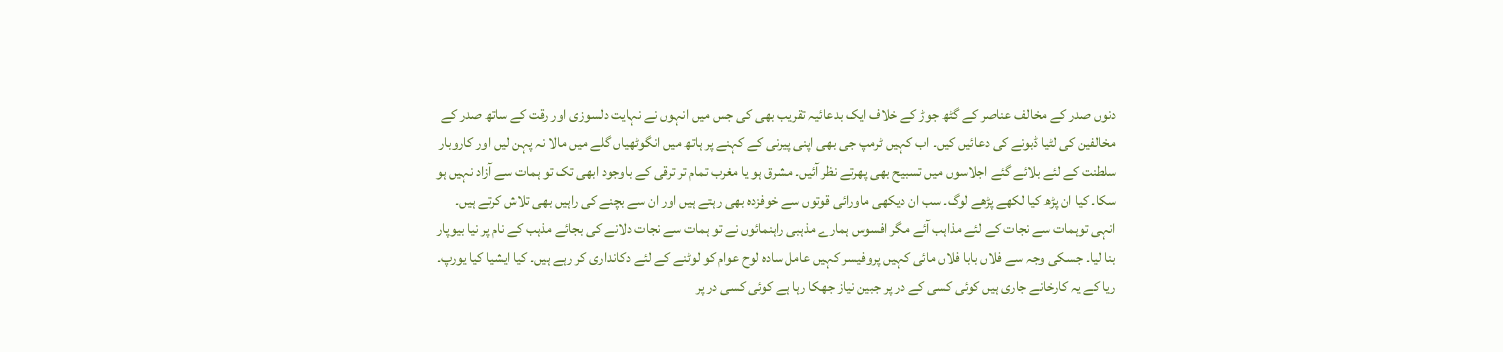دنوں صدر کے مخالف عناصر کے گٹھ جوڑ کے خلاف ایک بدعائیہ تقریب بھی کی جس میں انہوں نے نہایت دلسوزی اور رقت کے ساتھ صدر کے مخالفین کی لٹیا ڈبونے کی دعائیں کیں۔ اب کہیں ٹرمپ جی بھی اپنی پیرنی کے کہنے پر ہاتھ میں انگوٹھیاں گلے میں مالا نہ پہن لیں اور کاروبار سلطنت کے لئے بلائے گئے اجلاسوں میں تسبیح بھی پھرتے نظر آئیں۔ مشرق ہو یا مغرب تمام تر ترقی کے باوجود ابھی تک تو ہمات سے آزاد نہیں ہو سکا۔ کیا ان پڑھ کیا لکھے پڑھے لوگ۔ سب ان دیکھی ماورائی قوتوں سے خوفزدہ بھی رہتے ہیں اور ان سے بچنے کی راہیں بھی تلاش کرتے ہیں۔ انہی توہمات سے نجات کے لئے مذاہب آئے مگر افسوس ہمارے مذہبی راہنمائوں نے تو ہمات سے نجات دلانے کی بجائے مذہب کے نام پر نیا بیوپار بنا لیا۔ جسکی وجہ سے فلاں بابا فلاں مائی کہیں پروفیسر کہیں عامل سادہ لوح عوام کو لوٹنے کے لئے دکانداری کر رہے ہیں۔ کیا ایشیا کیا یورپ۔ ریا کے یہ کارخانے جاری ہیں کوئی کسی کے در پر جبین نیاز جھکا رہا ہے کوئی کسی در پر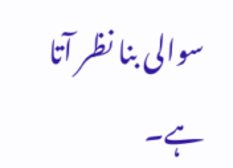سوالی بنا نظر آتا ہے۔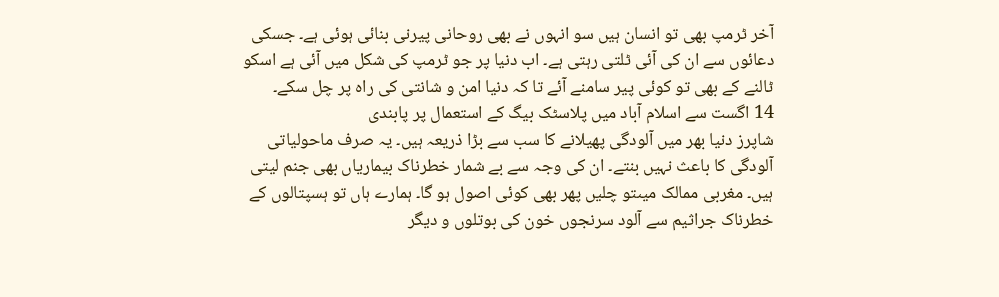آخر ٹرمپ بھی تو انسان ہیں سو انہوں نے بھی روحانی پیرنی بنائی ہوئی ہے۔ جسکی دعائوں سے ان کی آئی ٹلتی رہتی ہے۔ اب دنیا پر جو ٹرمپ کی شکل میں آئی ہے اسکو ٹالنے کے بھی تو کوئی پیر سامنے آئے تا کہ دنیا امن و شانتی کی راہ پر چل سکے۔
14 اگست سے اسلام آباد میں پلاسٹک بیگ کے استعمال پر پابندی
شاپرز دنیا بھر میں آلودگی پھیلانے کا سب سے بڑا ذریعہ ہیں۔ یہ صرف ماحولیاتی آلودگی کا باعث نہیں بنتے۔ ان کی وجہ سے بے شمار خطرناک بیماریاں بھی جنم لیتی ہیں۔ مغربی ممالک میںتو چلیں پھر بھی کوئی اصول ہو گا۔ ہمارے ہاں تو ہسپتالوں کے خطرناک جراثیم سے آلود سرنجوں خون کی بوتلوں و دیگر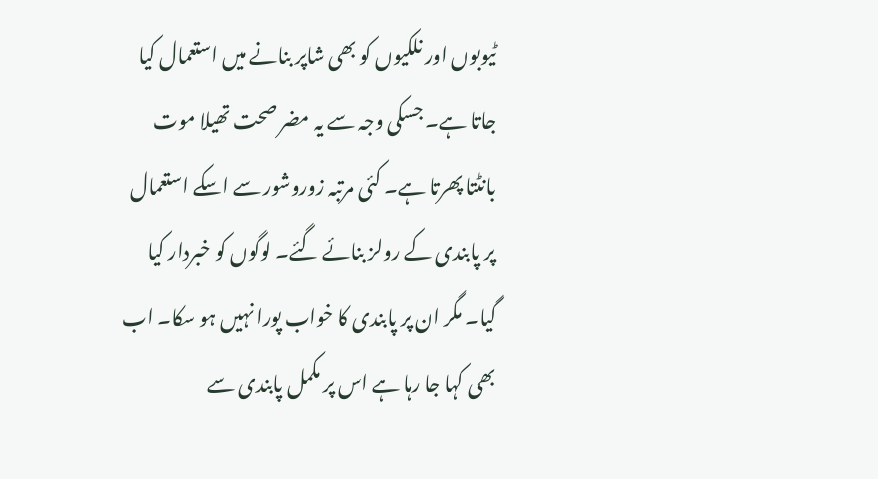ٹیوبوں اور نلکیوں کو بھی شاپر بنانے میں استعمال کیا جاتا ہے۔ جسکی وجہ سے یہ مضر صحت تھیلا موت بانٹتا پھرتا ہے۔ کئی مرتبہ زوروشور سے اسکے استعمال پر پابندی کے رولز بنائے گئے۔ لوگوں کو خبردار کیا گیا۔ مگر ان پر پابندی کا خواب پورا نہیں ہو سکا۔ اب بھی کہا جا رہا ہے اس پر مکمل پابندی سے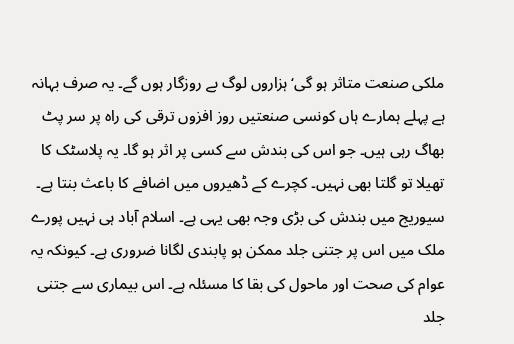ملکی صنعت متاثر ہو گی‘ ہزاروں لوگ بے روزگار ہوں گے۔ یہ صرف بہانہ ہے پہلے ہمارے ہاں کونسی صنعتیں روز افزوں ترقی کی راہ پر سر پٹ بھاگ رہی ہیں۔ جو اس کی بندش سے کسی پر اثر ہو گا۔ یہ پلاسٹک کا تھیلا تو گلتا بھی نہیں۔ کچرے کے ڈھیروں میں اضافے کا باعث بنتا ہے۔ سیوریج میں بندش کی بڑی وجہ بھی یہی ہے۔ اسلام آباد ہی نہیں پورے ملک میں اس پر جتنی جلد ممکن ہو پابندی لگانا ضروری ہے۔ کیونکہ یہ عوام کی صحت اور ماحول کی بقا کا مسئلہ ہے۔ اس بیماری سے جتنی جلد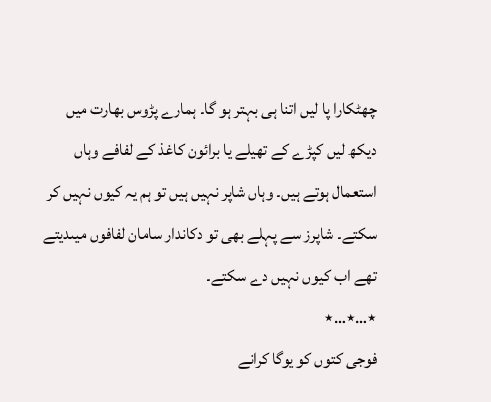چھٹکارا پا لیں اتنا ہی بہتر ہو گا۔ ہمارے پڑوس بھارت میں دیکھ لیں کپڑے کے تھیلے یا برائون کاغذ کے لفافے وہاں استعمال ہوتے ہیں۔ وہاں شاپر نہیں ہیں تو ہم یہ کیوں نہیں کر سکتے۔ شاپرز سے پہلے بھی تو دکاندار سامان لفافوں میںدیتے تھے اب کیوں نہیں دے سکتے۔
٭…٭…٭
فوجی کتوں کو یوگا کرانے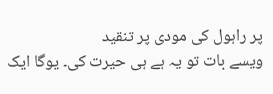پر راہول کی مودی پر تنقید
ویسے بات تو یہ ہے ہی حیرت کی۔ یوگا ایک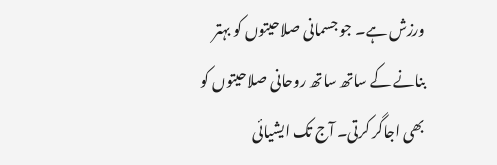ورزش ہے۔ جو جسمانی صلاحیتوں کو بہتر بنانے کے ساتھ ساتھ روحانی صلاحیتوں کو بھی اجاگر کرتی۔ آج تک ایشیائی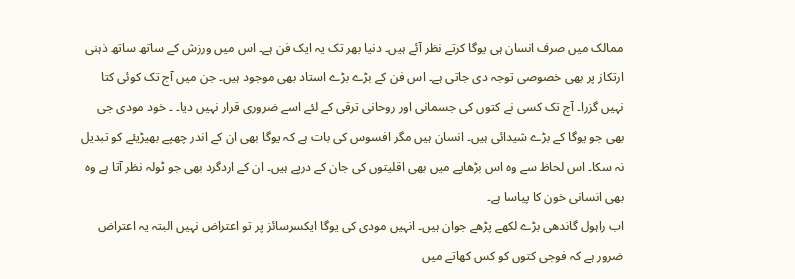ممالک میں صرف انسان ہی یوگا کرتے نظر آئے ہیں۔ دنیا بھر تک یہ ایک فن ہے۔ اس میں ورزش کے ساتھ ساتھ ذہنی ارتکاز پر بھی خصوصی توجہ دی جاتی ہے۔ اس فن کے بڑے بڑے استاد بھی موجود ہیں۔ جن میں آج تک کوئی کتا نہیں گزرا۔ آج تک کسی نے کتوں کی جسمانی اور روحانی ترقی کے لئے اسے ضروری قرار نہیں دیا۔ ۔ خود مودی جی بھی جو یوگا کے بڑے شیدائی ہیں۔ انسان ہیں مگر افسوس کی بات ہے کہ یوگا بھی ان کے اندر چھپے بھیڑیئے کو تبدیل نہ سکا۔ اس لحاظ سے وہ اس بڑھاپے میں بھی اقلیتوں کی جان کے درپے ہیں۔ ان کے اردگرد بھی جو ٹولہ نظر آتا ہے وہ بھی انسانی خون کا پیاسا ہے۔
اب راہول گاندھی بڑے لکھے پڑھے جوان ہیں۔ انہیں مودی کی یوگا ایکسرسائز پر تو اعتراض نہیں البتہ یہ اعتراض ضرور ہے کہ فوجی کتوں کو کس کھاتے میں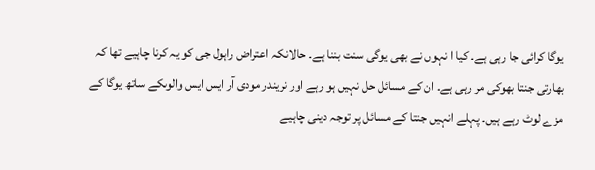یوگا کرائی جا رہی ہے۔ کیا ا نہوں نے بھی یوگی سنت بننا ہے۔ حالانکہ اعتراض راہول جی کو یہ کرنا چاہیے تھا کہ بھارتی جنتا بھوکی مر رہی ہے۔ ان کے مسائل حل نہیں ہو رہے اور نریندر مودی آر ایس ایس والوںکے ساتھ یوگا کے مزے لوٹ رہے ہیں۔ پہلے انہیں جنتا کے مسائل پر توجہ دینی چاہیے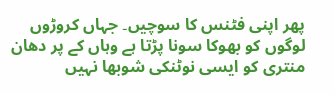پھر اپنی فٹنس کا سوچیں۔ جہاں کروڑوں لوگوں کو بھوکا سونا پڑتا ہے وہاں کے پر دھان منتری کو ایسی نوٹنکی شوبھا نہیں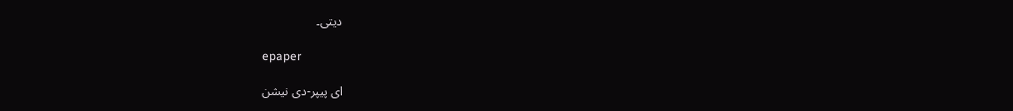دیتی۔

epaper

ای پیپر-دی نیشن